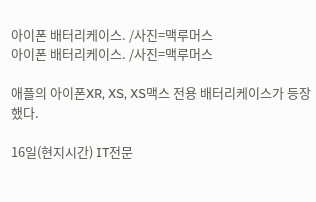아이폰 배터리케이스. /사진=맥루머스
아이폰 배터리케이스. /사진=맥루머스

애플의 아이폰XR, XS, XS맥스 전용 배터리케이스가 등장했다.

16일(현지시간) IT전문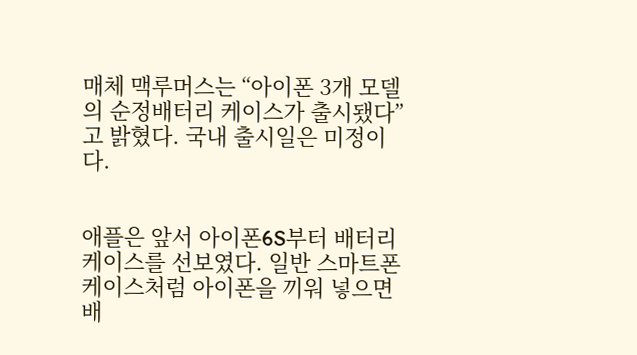매체 맥루머스는 “아이폰 3개 모델의 순정배터리 케이스가 출시됐다”고 밝혔다. 국내 출시일은 미정이다.


애플은 앞서 아이폰6S부터 배터리 케이스를 선보였다. 일반 스마트폰 케이스처럼 아이폰을 끼워 넣으면 배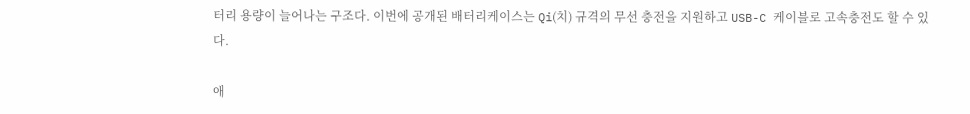터리 용량이 늘어나는 구조다. 이번에 공개된 배터리케이스는 Qi(치) 규격의 무선 충전을 지원하고 USB-C 케이블로 고속충전도 할 수 있다.

애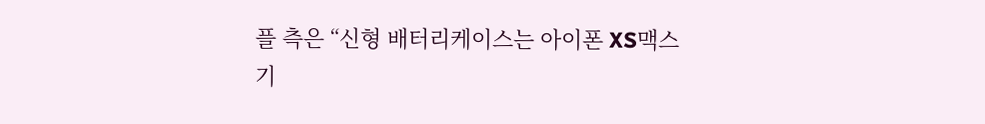플 측은 “신형 배터리케이스는 아이폰 XS맥스 기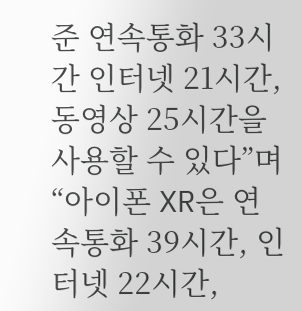준 연속통화 33시간 인터넷 21시간, 동영상 25시간을 사용할 수 있다”며 “아이폰 XR은 연속통화 39시간, 인터넷 22시간,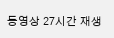동영상 27시간 재생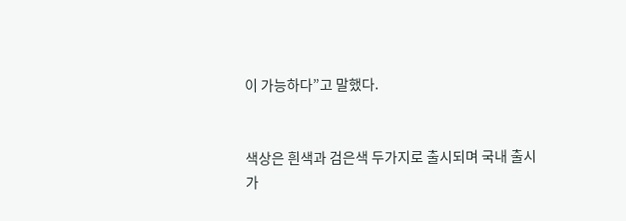이 가능하다”고 말했다.


색상은 흰색과 검은색 두가지로 출시되며 국내 출시 가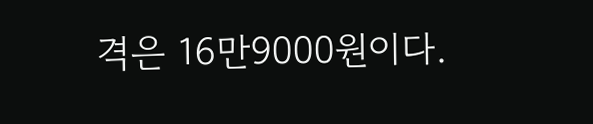격은 16만9000원이다.